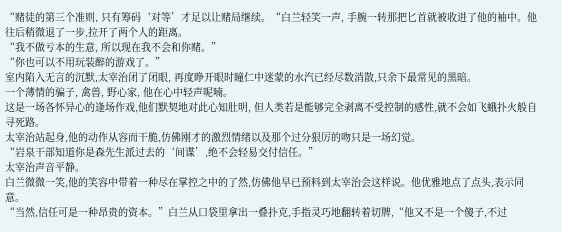“赌徒的第三个准则, 只有筹码‘对等’才足以让赌局继续。“白兰轻笑一声, 手腕一转那把匕首就被收进了他的袖中。他往后稍微退了一步,拉开了两个人的距离。
“我不做亏本的生意, 所以现在我不会和你赌。”
“你也可以不用玩装醉的游戏了。”
室内陷入无言的沉默,太宰治闭了闭眼, 再度睁开眼时瞳仁中迷蒙的水汽已经尽数消散,只余下最常见的黑暗。
一个薄情的骗子, 禽兽, 野心家, 他在心中轻声呢喃。
这是一场各怀异心的逢场作戏,他们默契地对此心知肚明, 但人类若是能够完全剥离不受控制的感性,就不会如飞蛾扑火般自寻死路。
太宰治站起身,他的动作从容而干脆,仿佛刚才的激烈情绪以及那个过分狠厉的吻只是一场幻觉。
“岩泉干部知道你是森先生派过去的‘间谍’,绝不会轻易交付信任。”
太宰治声音平静。
白兰微微一笑,他的笑容中带着一种尽在掌控之中的了然,仿佛他早已预料到太宰治会这样说。他优雅地点了点头,表示同意。
“当然,信任可是一种昂贵的资本。”白兰从口袋里拿出一叠扑克,手指灵巧地翻转着切牌,“他又不是一个傻子,不过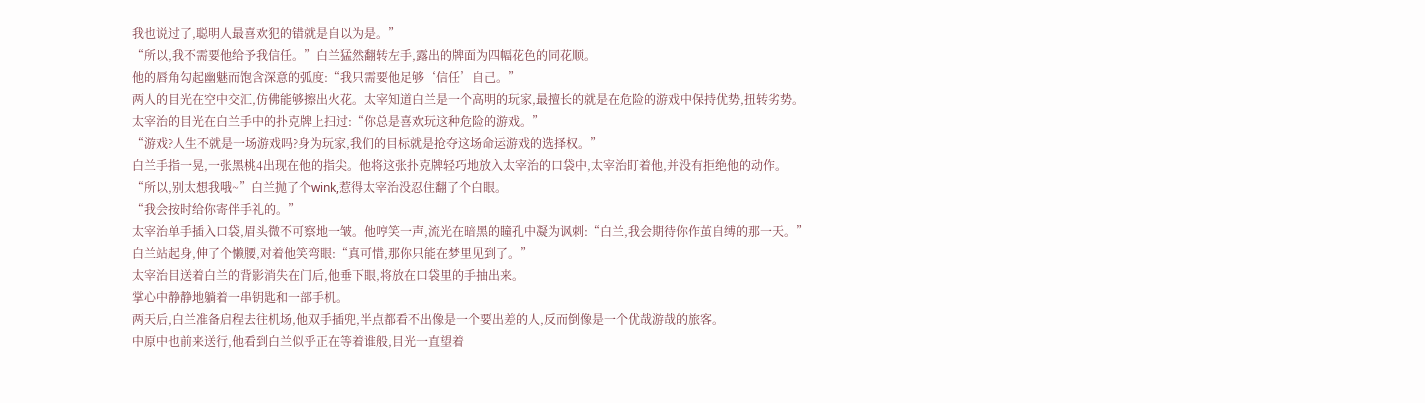我也说过了,聪明人最喜欢犯的错就是自以为是。”
“所以,我不需要他给予我信任。”白兰猛然翻转左手,露出的牌面为四幅花色的同花顺。
他的唇角勾起幽魅而饱含深意的弧度:“我只需要他足够‘信任’自己。”
两人的目光在空中交汇,仿佛能够擦出火花。太宰知道白兰是一个高明的玩家,最擅长的就是在危险的游戏中保持优势,扭转劣势。
太宰治的目光在白兰手中的扑克牌上扫过:“你总是喜欢玩这种危险的游戏。”
“游戏?人生不就是一场游戏吗?身为玩家,我们的目标就是抢夺这场命运游戏的选择权。”
白兰手指一晃,一张黑桃4出现在他的指尖。他将这张扑克牌轻巧地放入太宰治的口袋中,太宰治盯着他,并没有拒绝他的动作。
“所以,别太想我哦~”白兰抛了个wink,惹得太宰治没忍住翻了个白眼。
“我会按时给你寄伴手礼的。”
太宰治单手插入口袋,眉头微不可察地一皱。他哼笑一声,流光在暗黑的瞳孔中凝为讽刺:“白兰,我会期待你作茧自缚的那一天。”
白兰站起身,伸了个懒腰,对着他笑弯眼:“真可惜,那你只能在梦里见到了。”
太宰治目送着白兰的背影消失在门后,他垂下眼,将放在口袋里的手抽出来。
掌心中静静地躺着一串钥匙和一部手机。
两天后,白兰准备启程去往机场,他双手插兜,半点都看不出像是一个要出差的人,反而倒像是一个优哉游哉的旅客。
中原中也前来送行,他看到白兰似乎正在等着谁般,目光一直望着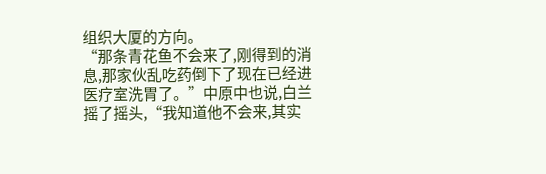组织大厦的方向。
“那条青花鱼不会来了,刚得到的消息,那家伙乱吃药倒下了现在已经进医疗室洗胃了。”中原中也说,白兰摇了摇头,“我知道他不会来,其实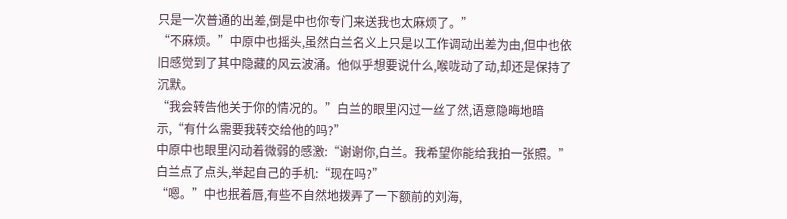只是一次普通的出差,倒是中也你专门来送我也太麻烦了。”
“不麻烦。”中原中也摇头,虽然白兰名义上只是以工作调动出差为由,但中也依旧感觉到了其中隐藏的风云波涌。他似乎想要说什么,喉咙动了动,却还是保持了沉默。
“我会转告他关于你的情况的。”白兰的眼里闪过一丝了然,语意隐晦地暗示,“有什么需要我转交给他的吗?”
中原中也眼里闪动着微弱的感激:“谢谢你,白兰。我希望你能给我拍一张照。”
白兰点了点头,举起自己的手机:“现在吗?”
“嗯。”中也抿着唇,有些不自然地拨弄了一下额前的刘海,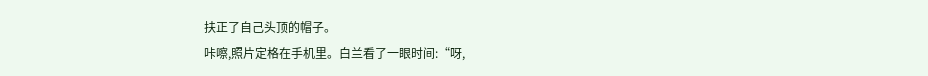扶正了自己头顶的帽子。
咔嚓,照片定格在手机里。白兰看了一眼时间:“呀,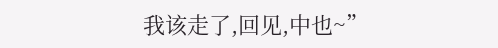我该走了,回见,中也~”